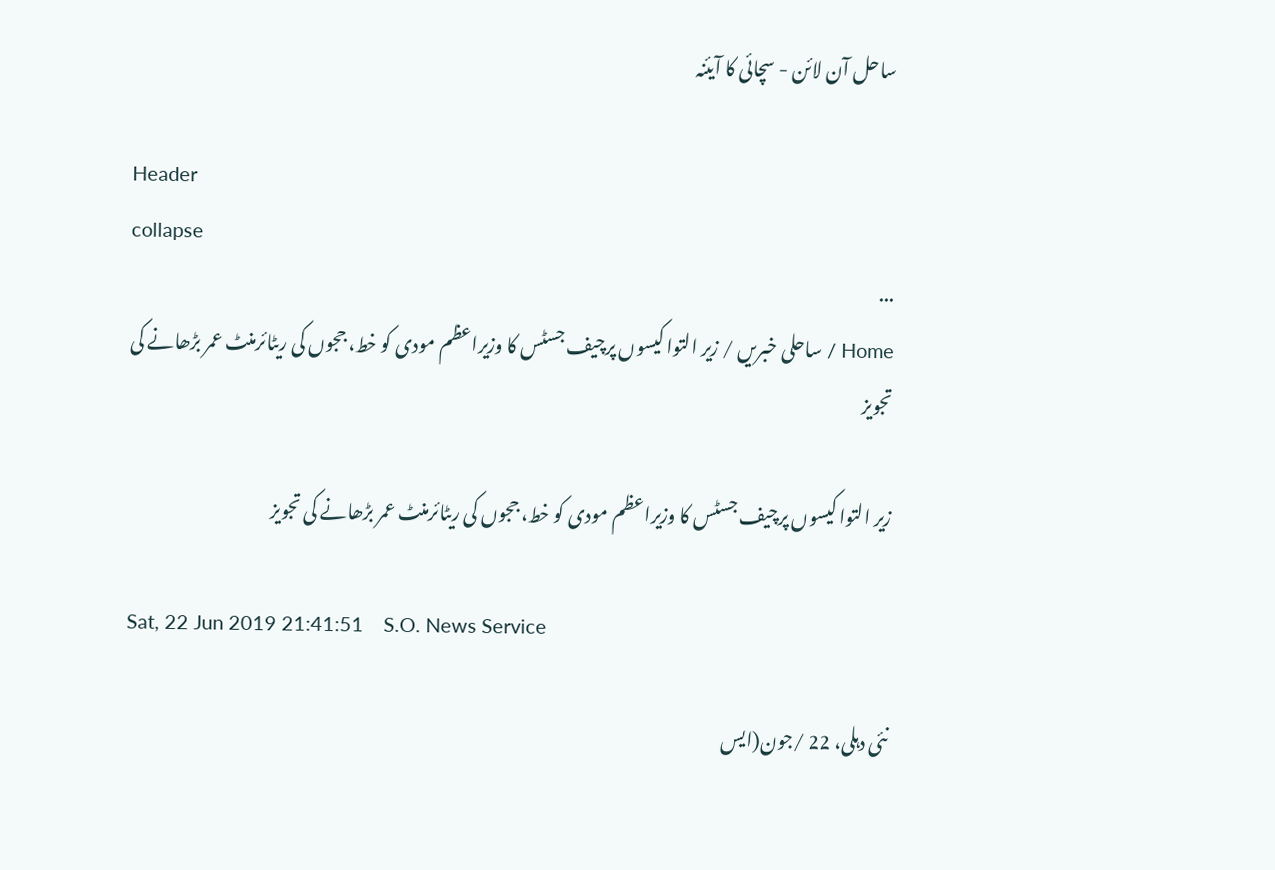ساحل آن لائن - سچائی کا آیئنہ

Header
collapse
...
Home / ساحلی خبریں / زیر التوا کیسوں پرچیف جسٹس کا وزیراعظم مودی کو خط، ججوں کی ریٹائرمنٹ عمر بڑھانے کی تجویز

زیر التوا کیسوں پرچیف جسٹس کا وزیراعظم مودی کو خط، ججوں کی ریٹائرمنٹ عمر بڑھانے کی تجویز

Sat, 22 Jun 2019 21:41:51    S.O. News Service

نئی دہلی، 22 /جون(ایس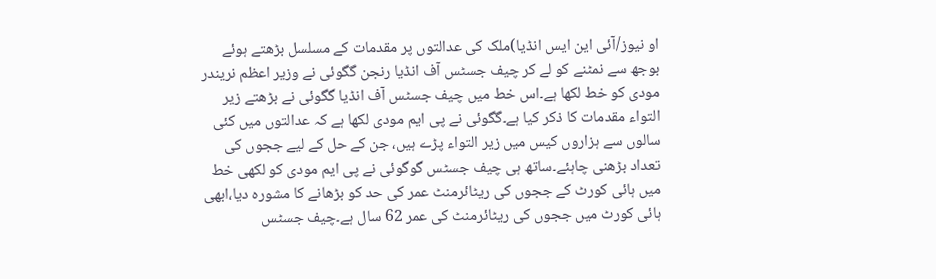او نیوز/آئی این ایس انڈیا)ملک کی عدالتوں پر مقدمات کے مسلسل بڑھتے ہوئے بوجھ سے نمٹنے کو لے کر چیف جسٹس آف انڈیا رنجن گگوئی نے وزیر اعظم نریندر مودی کو خط لکھا ہے۔اس خط میں چیف جسٹس آف انڈیا گگوئی نے بڑھتے زیر التواء مقدمات کا ذکر کیا ہے۔گگوئی نے پی ایم مودی لکھا ہے کہ عدالتوں میں کئی سالوں سے ہزاروں کیس میں زیر التواء پڑے ہیں، جن کے حل کے لیے ججوں کی تعداد بڑھنی چاہئے۔ساتھ ہی چیف جسٹس گوگوئی نے پی ایم مودی کو لکھی خط میں ہائی کورٹ کے ججوں کی ریٹائرمنٹ عمر کی حد کو بڑھانے کا مشورہ دیا،ابھی ہائی کورٹ میں ججوں کی ریٹائرمنٹ کی عمر 62 سال ہے۔چیف جسٹس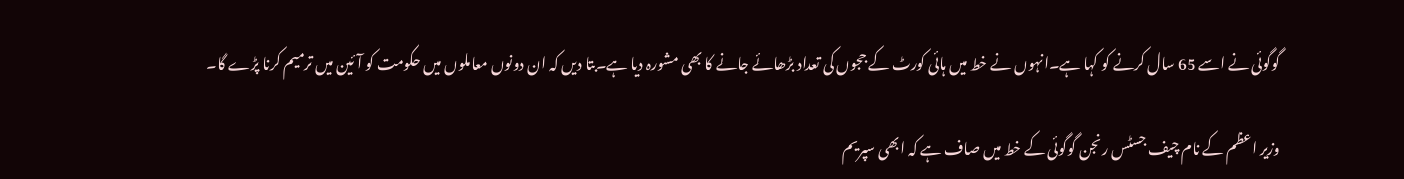گوگوئی نے اسے 65 سال کرنے کو کہا ہے۔انہوں نے خط میں ہائی کورٹ کے ججوں کی تعداد بڑھائے جانے کا بھی مشورہ دیا ہے۔بتا دیں کہ ان دونوں معاملوں میں حکومت کو آئین میں ترمیم کرنا پڑے گا۔

وزیر اعظم کے نام چیف جسٹس رنجن گوگوئی کے خط میں صاف ہے کہ ابھی سپریم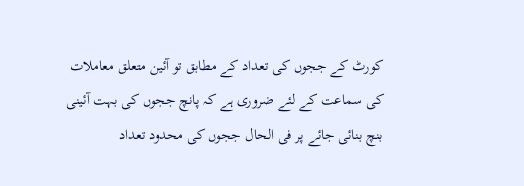کورٹ کے ججوں کی تعداد کے مطابق تو آئین متعلق معاملات کی سماعت کے لئے ضروری ہے کہ پانچ ججوں کی بہت آئینی بنچ بنائی جائے پر فی الحال ججوں کی محدود تعداد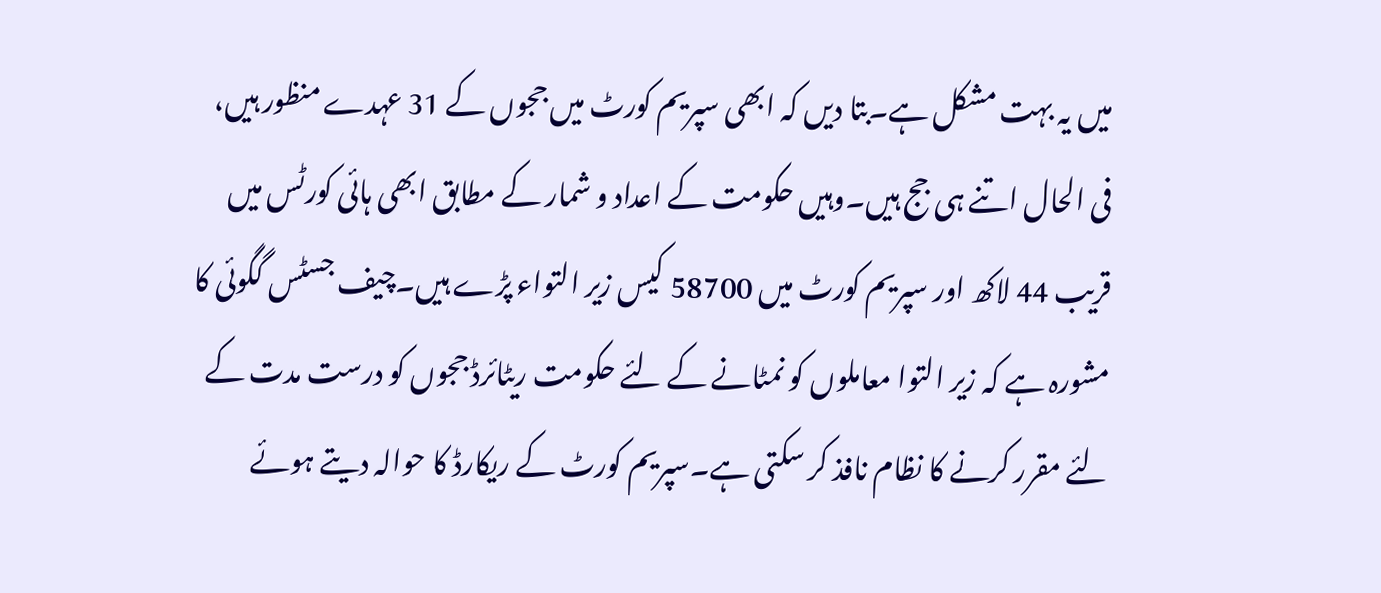میں یہ بہت مشکل ہے۔بتا دیں کہ ابھی سپریم کورٹ میں ججوں کے 31 عہدے منظور ہیں، فی الحال اتنے ہی جج ہیں۔وہیں حکومت کے اعداد و شمار کے مطابق ابھی ہائی کورٹس میں قریب 44 لاکھ اور سپریم کورٹ میں 58700 کیس زیر التواء پڑے ہیں۔چیف جسٹس گگوئی کا مشورہ ہے کہ زیر التوا معاملوں کو نمٹانے کے لئے حکومت ریٹائرڈ ججوں کو درست مدت کے لئے مقرر کرنے کا نظام نافذ کر سکتی ہے۔سپریم کورٹ کے ریکارڈ کا حوالہ دیتے ہوئے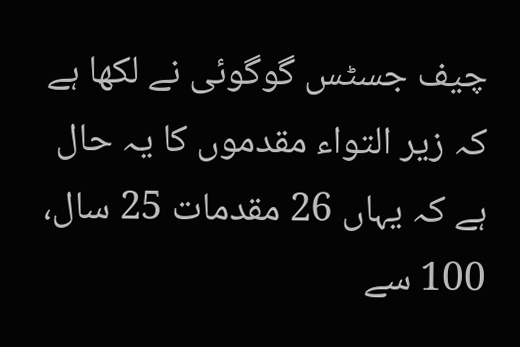چیف جسٹس گوگوئی نے لکھا ہے کہ زیر التواء مقدموں کا یہ حال ہے کہ یہاں 26 مقدمات 25 سال، 100 سے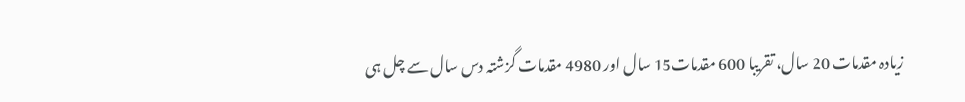زیادہ مقدمات 20 سال، تقریبا 600 مقدمات15 سال اور 4980 مقدمات گزشتہ دس سال سے چل ہی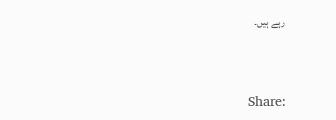رہے ہیں۔


Share: